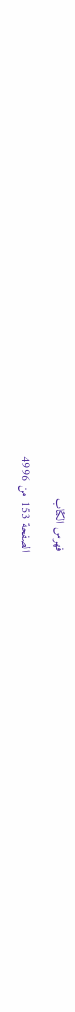فهرس الكتاب

الصفحة 153 من 4996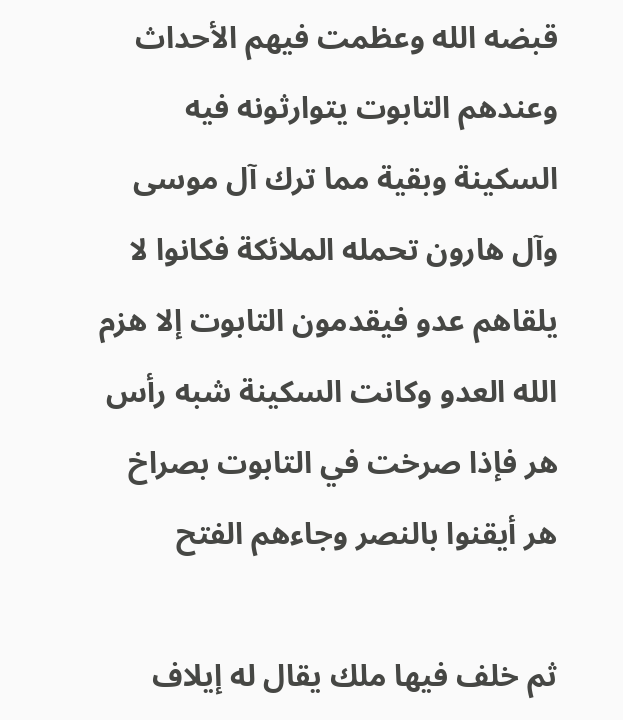قبضه الله وعظمت فيهم الأحداث وعندهم التابوت يتوارثونه فيه السكينة وبقية مما ترك آل موسى وآل هارون تحمله الملائكة فكانوا لا يلقاهم عدو فيقدمون التابوت إلا هزم الله العدو وكانت السكينة شبه رأس هر فإذا صرخت في التابوت بصراخ هر أيقنوا بالنصر وجاءهم الفتح

ثم خلف فيها ملك يقال له إيلاف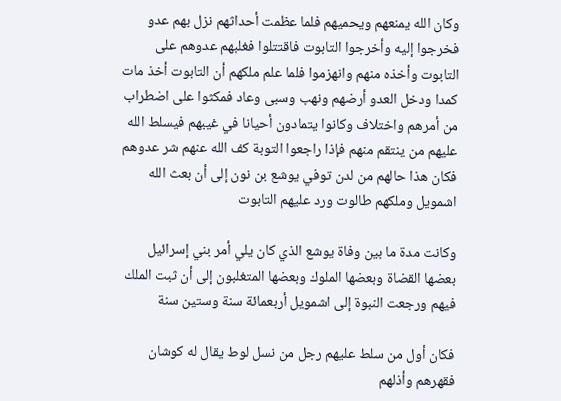وكان الله يمنعهم ويحميهم فلما عظمت أحداثهم نزل بهم عدو فخرجوا إليه وأخرجوا التابوت فاقتتلوا فغلبهم عدوهم على التابوت وأخذه منهم وانهزموا فلما علم ملكهم أن التابوت أخذ مات كمدا ودخل العدو أرضهم ونهب وسبى وعاد فمكثوا على اضطراب من أمرهم واختلاف وكانوا يتمادون أحيانا في غيبهم فيسلط الله عليهم من ينتقم منهم فإذا راجعوا التوبة كف الله عنهم شر عدوهم فكان هذا حالهم من لدن توفي يوشع بن نون إلى أن بعث الله اشمويل وملكهم طالوت ورد عليهم التابوت

وكانت مدة ما بين وفاة يوشع الذي كان يلي أمر بني إسرائيل بعضها القضاة وبعضها الملوك وبعضها المتغلبون إلى أن ثبت الملك فيهم ورجعت النبوة إلى اشمويل أربعمائة سنة وستين سنة

فكان أول من سلط عليهم رجل من نسل لوط يقال له كوشان فقهرهم وأذلهم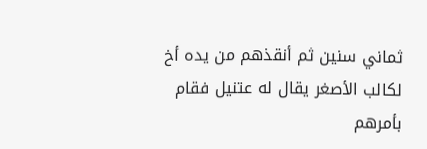ثماني سنين ثم أنقذهم من يده أخ لكالب الأصغر يقال له عتنيل فقام بأمرهم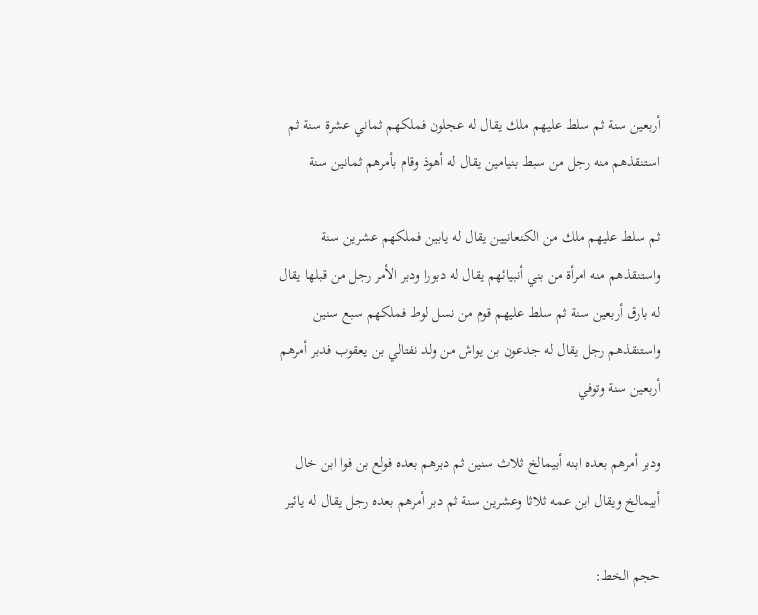أربعين سنة ثم سلط عليهم ملك يقال له عجلون فملكهم ثماني عشرة سنة ثم استنقذهم منه رجل من سبط بنيامين يقال له أهوذ وقام بأمرهم ثمانين سنة

ثم سلط عليهم ملك من الكنعانيين يقال له يابين فملكهم عشرين سنة واستنقذهم منه امرأة من بني أنبيائهم يقال له دبورا ودبر الأمر رجل من قبلها يقال له بارق أربعين سنة ثم سلط عليهم قوم من نسل لوط فملكهم سبع سنين واستنقذهم رجل يقال له جدعون بن يواش من ولد نفتالي بن يعقوب فدبر أمرهم أربعين سنة وتوفي

ودبر أمرهم بعده ابنه أبيمالخ ثلاث سنين ثم دبرهم بعده فولع بن فوا ابن خال أبيمالخ ويقال ابن عمه ثلاثا وعشرين سنة ثم دبر أمرهم بعده رجل يقال له يائير

حجم الخط: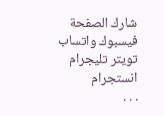شارك الصفحة
فيسبوك واتساب تويتر تليجرام انستجرام
. . .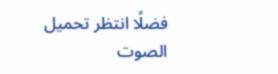فضلًا انتظر تحميل الصوت